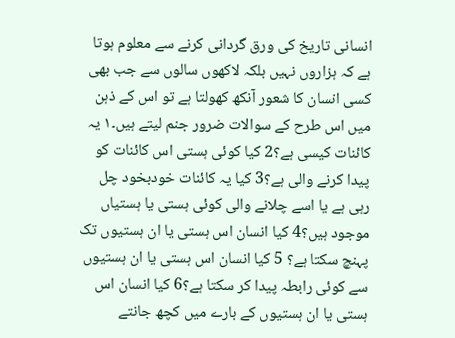انسانی تاریخ کی ورق گردانی کرنے سے معلوم ہوتا ہے کہ ہزاروں نہیں بلکہ لاکھوں سالوں سے جب بھی کسی انسان کا شعور آنکھ کھولتا ہے تو اس کے ذہن میں اس طرح کے سوالات ضرور جنم لیتے ہیں۔۱ یہ کائنات کیسی ہے؟2 کیا کوئی ہستی اس کائنات کو پیدا کرنے والی ہے؟3 کیا یہ کائنات خودبخود چل رہی ہے یا اسے چلانے والی کوئی ہستی یا ہستیاں موجود ہیں؟4 کیا انسان اس ہستی یا ان ہستیوں تک پہنچ سکتا ہے؟ 5 کیا انسان اس ہستی یا ان ہستیوں سے کوئی رابطہ پیدا کر سکتا ہے؟6 کیا انسان اس ہستی یا ان ہستیوں کے بارے میں کچھ جانتے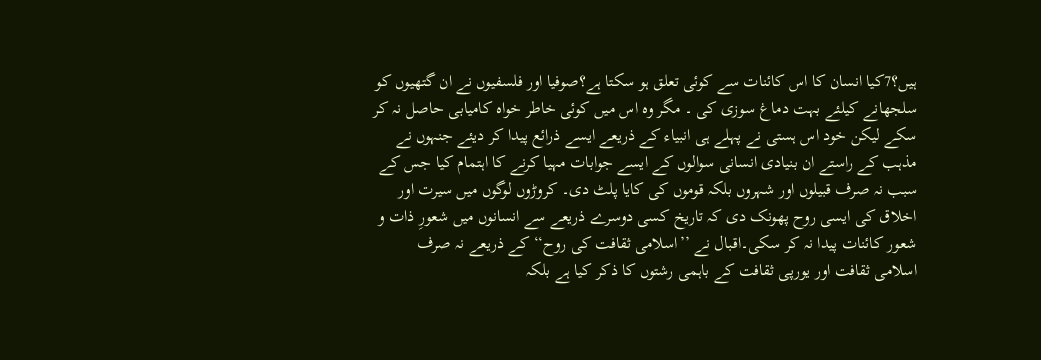ہیں؟7کیا انسان کا اس کائنات سے کوئی تعلق ہو سکتا ہے؟صوفیا اور فلسفیوں نے ان گتھیوں کو سلجھانے کیلئے بہت دماغ سوزی کی ۔ مگر وہ اس میں کوئی خاطر خواہ کامیابی حاصل نہ کر سکے لیکن خود اس ہستی نے پہلے ہی انبیاء کے ذریعے ایسے ذرائع پیدا کر دیئے جنہوں نے مذہب کے راستے ان بنیادی انسانی سوالوں کے ایسے جوابات مہیا کرنے کا اہتمام کیا جس کے سبب نہ صرف قبیلوں اور شہروں بلکہ قوموں کی کایا پلٹ دی۔ کروڑوں لوگوں میں سیرت اور اخلاق کی ایسی روح پھونک دی کہ تاریخ کسی دوسرے ذریعے سے انسانوں میں شعورِ ذات و شعور کائنات پیدا نہ کر سکی۔اقبال نے ’’اسلامی ثقافت کی روح‘‘ کے ذریعے نہ صرف اسلامی ثقافت اور یورپی ثقافت کے باہمی رشتوں کا ذکر کیا ہے بلکہ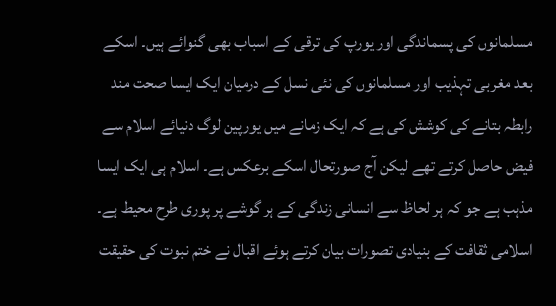مسلمانوں کی پسماندگی اور یورپ کی ترقی کے اسباب بھی گنوائے ہیں۔ اسکے بعد مغربی تہذیب اور مسلمانوں کی نئی نسل کے درمیان ایک ایسا صحت مند رابطہ بتانے کی کوشش کی ہے کہ ایک زمانے میں یورپین لوگ دنیائے اسلام سے فیض حاصل کرتے تھے لیکن آج صورتحال اسکے برعکس ہے۔ اسلام ہی ایک ایسا مذہب ہے جو کہ ہر لحاظ سے انسانی زندگی کے ہر گوشے پر پوری طرح محیط ہے۔
اسلامی ثقافت کے بنیادی تصورات بیان کرتے ہوئے اقبال نے ختم نبوت کی حقیقت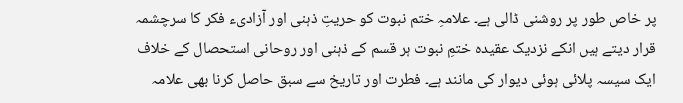پر خاص طور پر روشنی ڈالی ہے۔ علامہِ ختم نبوت کو حریتِ ذہنی اور آزادیء فکر کا سرچشمہ قرار دیتے ہیں انکے نزدیک عقیدہ ختمِ نبوت ہر قسم کے ذہنی اور روحانی استحصال کے خلاف ایک سیسہ پلائی ہوئی دیوار کی مانند ہے۔ فطرت اور تاریخ سے سبق حاصل کرنا بھی علامہ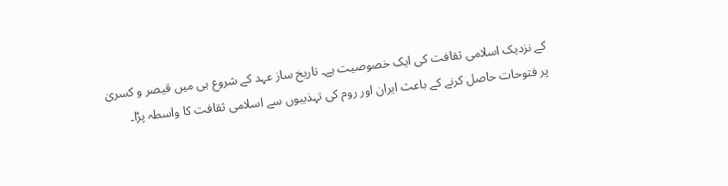کے نزدیک اسلامی ثقافت کی ایک خصوصیت ہے۔ تاریخ ساز عہد کے شروع ہی میں قیصر و کسریٰ پر فتوحات حاصل کرنے کے باعث ایران اور روم کی تہذیبوں سے اسلامی ثقافت کا واسطہ پڑا۔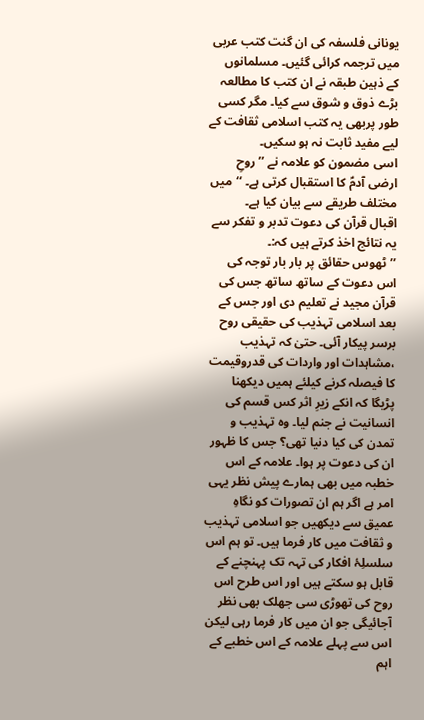یونانی فلسفہ کی ان گنت کتب عربی میں ترجمہ کرائی گئیں۔ مسلمانوں کے ذہین طبقہ نے ان کتب کا مطالعہ بڑے ذوق و شوق سے کیا۔ مگر کسی طور پربھی یہ کتب اسلامی ثقافت کے لیے مفید ثابت نہ ہو سکیں۔
اسی مضمون کو علامہ نے ’’روحِ ارضی آدمؑ کا استقبال کرتی ہے۔ ‘‘میں مختلف طریقے سے بیان کیا ہے۔
اقبال قرآن کی دعوت تدبر و تفکر سے یہ نتائج اخذ کرتے ہیں کہ:۔
’’ٹھوس حقائق پر بار بار توجہ کی اس دعوت کے ساتھ ساتھ جس کی قرآن مجید نے تعلیم دی اور جس کے بعد اسلامی تہذیب کی حقیقی روح برسر پیکار آئی۔ حتیٰ کہ تہذیب ،مشاہدات اور واردات کی قدروقیمت کا فیصلہ کرنے کیلئے ہمیں دیکھنا پڑیگا کہ انکے زیرِ اثر کس قسم کی انسانیت نے جنم لیا۔ وہ تہذیب و تمدن کی کیا دنیا تھی؟ جس کا ظہور ان کی دعوت پر ہوا۔ علامہ کے اس خطبہ میں بھی ہمارے پیش نظر یہی امر ہے اگر ہم ان تصورات کو نگاہِ عمیق سے دیکھیں جو اسلامی تہذیب و ثقافت میں کار فرما ہیں۔ تو ہم اس سلسلِۂ افکار کی تہہ تک پہنچنے کے قابل ہو سکتے ہیں اور اس طرح اس روح کی تھوڑی سی جھلک بھی نظر آجائیگی جو ان میں کار فرما رہی لیکن اس سے پہلے علامہ کے اس خطبے کے اہم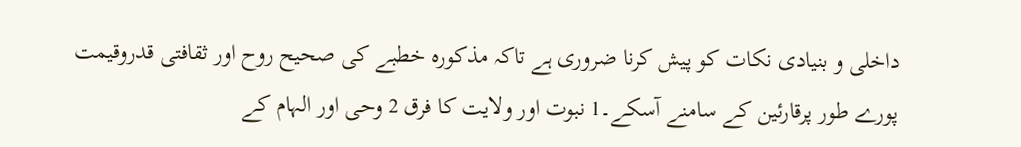داخلی و بنیادی نکات کو پیش کرنا ضروری ہے تاکہ مذکورہ خطبے کی صحیح روح اور ثقافتی قدروقیمت پورے طور پرقارئین کے سامنے آسکے۔1 نبوت اور ولایت کا فرق 2 وحی اور الہام کے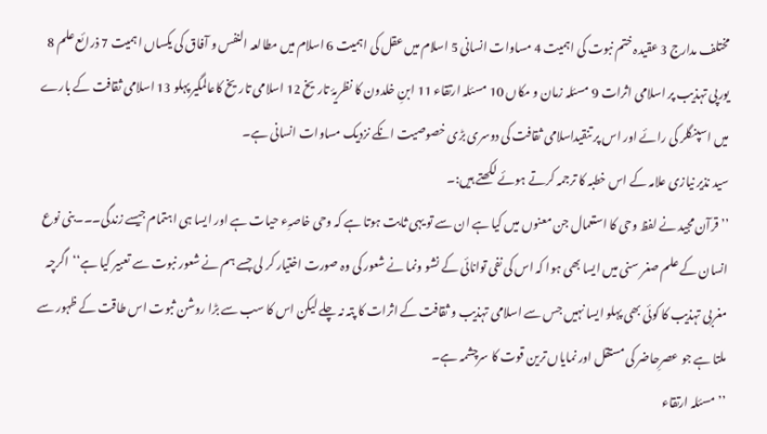مختلف مدارج 3 عقیدہ ختم نبوت کی اہمیت 4 مساوات انسانی 5 اسلام میں عقل کی اہمیت 6 اسلام میں مطالعہ النفس و آفاق کی یکساں اہمیت 7 ذرائع علم 8 یورپی تہذیب پر اسلامی اثرات 9 مسئلہ زمان و مکاں 10 مسئلہ ارتقاء 11 ابنِ خلدون کا نظریۂ تاریخ 12 اسلامی تاریخ کاعالمگیر پہلو 13 اسلامی ثقافت کے بارے میں اسپنگلر کی رائے اور اس پر تنقیداسلامی ثقافت کی دوسری بڑی خصوصیت انکے نزدیک مساوات انسانی ہے۔
سید نذیر نیازی علامہ کے اس خطبہ کا ترجمہ کرتے ہوئے لکھتے ہیں:۔
’’قرآن مجید نے لفظ وحی کا استعمال جن معنوں میں کیا ہے ان سے تو یہی ثابت ہوتا ہے کہ وحی خاصہِء حیات ہے اور ایسا ہی اہتمام جیسے زندگی۔۔۔بنی نوع انسان کے علم صغر سنی میں ایسا بھی ہوا کہ اس کی نفی توانائی کے نشو ونما نے شعور کی وہ صورت اختیار کر لی جسے ہم نے شعور نبوت سے تعبیر کیا ہے‘‘اگرچہ مغربی تہذیب کا کوئی بھی پہلو ایسا نہیں جس سے اسلامی تہذیب و ثقافت کے اثرات کا پتہ نہ چلے لیکن اس کا سب سے بڑا روشن ثبوت اس طاقت کے ظہور سے ملتا ہے جو عصرِحاضر کی مستقل اور نمایاں ترین قوت کا سرچشمہ ہے۔
’’مسئلہ ارتقاء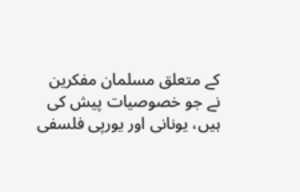کے متعلق مسلمان مفکرین نے جو خصوصیات پیش کی ہیں، یونانی اور یورپی فلسفی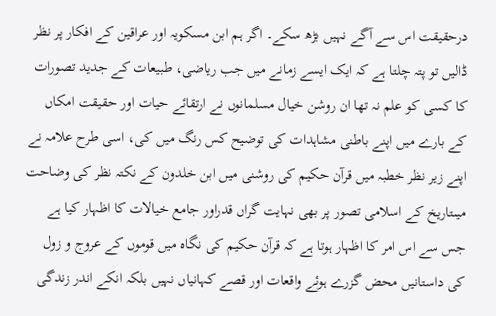درحقیقت اس سے آگے نہیں بڑھ سکے۔ اگر ہم ابن مسکویہ اور عراقین کے افکار پر نظر ڈالیں تو پتہ چلتا ہے کہ ایک ایسے زمانے میں جب ریاضی، طبیعات کے جدید تصورات کا کسی کو علم نہ تھا ان روشن خیال مسلمانوں نے ارتقائے حیات اور حقیقت امکاں کے بارے میں اپنے باطنی مشاہدات کی توضیح کس رنگ میں کی، اسی طرح علامہ نے اپنے زیر نظر خطبہ میں قرآن حکیم کی روشنی میں ابن خلدون کے نکتہ نظر کی وضاحت میںتاریخ کے اسلامی تصور پر بھی نہایت گراں قدراور جامع خیالات کا اظہار کیا ہے جس سے اس امر کا اظہار ہوتا ہے کہ قرآن حکیم کی نگاہ میں قوموں کے عروج و زول کی داستانیں محض گزرے ہوئے واقعات اور قصے کہانیاں نہیں بلکہ انکے اندر زندگی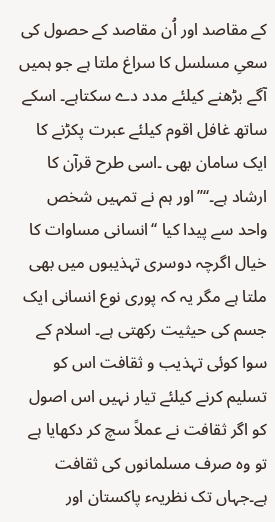کے مقاصد اور اُن مقاصد کے حصول کی سعیِ مسلسل کا سراغ ملتا ہے جو ہمیں آگے بڑھنے کیلئے مدد دے سکتاہے۔ اسکے ساتھ غافل اقوم کیلئے عبرت پکڑنے کا ایک سامان بھی ۔اسی طرح قرآن کا ارشاد ہے۔‘‘’’اور ہم نے تمہیں شخص واحد سے پیدا کیا ‘‘انسانی مساوات کا خیال اگرچہ دوسری تہذیبوں میں بھی ملتا ہے مگر یہ کہ پوری نوع انسانی ایک جسم کی حیثیت رکھتی ہے۔ اسلام کے سوا کوئی تہذیب و ثقافت اس کو تسلیم کرنے کیلئے تیار نہیں اس اصول کو اگر ثقافت نے عملاً سچ کر دکھایا ہے تو وہ صرف مسلمانوں کی ثقافت ہے۔جہاں تک نظریہء پاکستان اور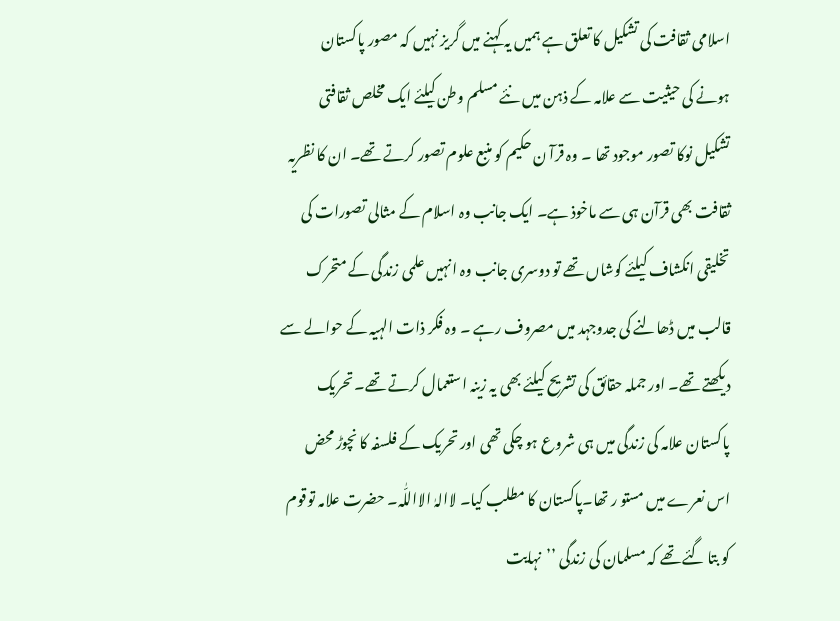اسلامی ثقافت کی تشکیل کا تعلق ہے ہمیں یہ کہنے میں گریز نہیں کہ مصور پاکستان ہونے کی حیثیت سے علامہ کے ذہن میں نئے مسلم وطن کیلئے ایک مخلص ثقافتی تشکیل نوکا تصور موجود تھا ۔ وہ قرآ ن حکیم کو منبع علوم تصور کرتے تھے۔ ان کا نظریہ ثقافت بھی قرآن ہی سے ماخوذ ہے۔ ایک جانب وہ اسلام کے مثالی تصورات کی تخلیقی انکشاف کیلئے کوشاں تھے تو دوسری جانب وہ انہیں علمی زندگی کے متحرک قالب میں ڈھالنے کی جدوجہد میں مصروف رہے ۔ وہ فکر ذات الہیہ کے حوالے سے دیکھتے تھے۔ اور جملہ حقائق کی تشریح کیلئے بھی یہ زینہ استعمال کرتے تھے۔ تحریک پاکستان علامہ کی زندگی میں ہی شروع ہو چکی تھی اور تحریک کے فلسفہ کا نچوڑ محض اس نعرے میں مستو ر تھا۔پاکستان کا مطلب کیا۔ لاالہٰ الااللّٰہ۔ حضرت علامہ توقوم کو بتا گئے تھے کہ مسلمان کی زندگی ’’نہایت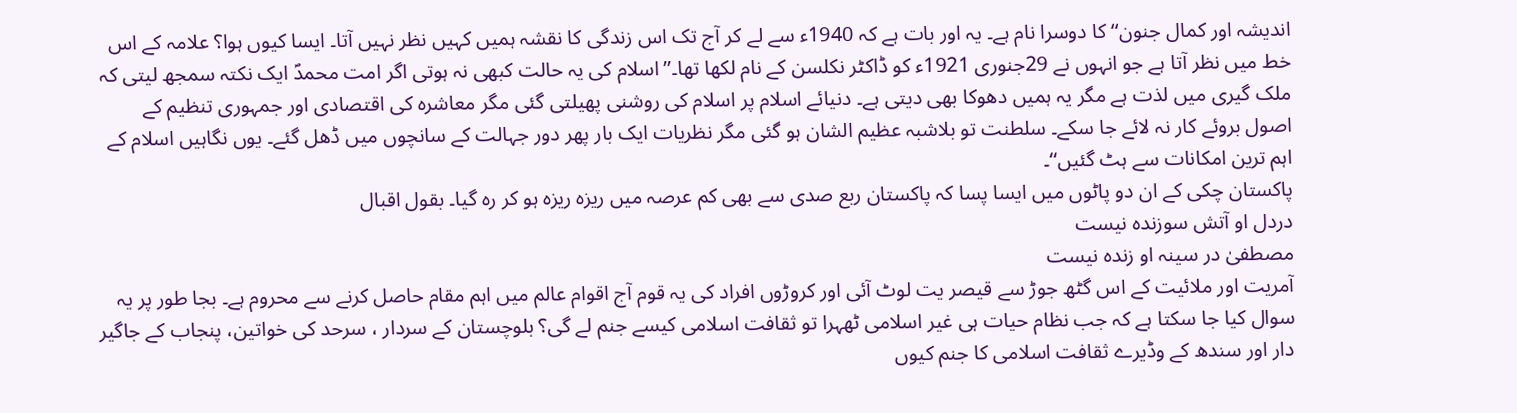اندیشہ اور کمال جنون‘‘ کا دوسرا نام ہے۔ یہ اور بات ہے کہ 1940ء سے لے کر آج تک اس زندگی کا نقشہ ہمیں کہیں نظر نہیں آتا۔ ایسا کیوں ہوا؟ علامہ کے اس خط میں نظر آتا ہے جو انہوں نے 29جنوری 1921ء کو ڈاکٹر نکلسن کے نام لکھا تھا۔’’اسلام کی یہ حالت کبھی نہ ہوتی اگر امت محمدؐ ایک نکتہ سمجھ لیتی کہ ملک گیری میں لذت ہے مگر یہ ہمیں دھوکا بھی دیتی ہے۔ دنیائے اسلام پر اسلام کی روشنی پھیلتی گئی مگر معاشرہ کی اقتصادی اور جمہوری تنظیم کے اصول بروئے کار نہ لائے جا سکے۔ سلطنت تو بلاشبہ عظیم الشان ہو گئی مگر نظریات ایک بار پھر دور جہالت کے سانچوں میں ڈھل گئے۔ یوں نگاہیں اسلام کے اہم ترین امکانات سے ہٹ گئیں‘‘۔
پاکستان چکی کے ان دو پاٹوں میں ایسا پسا کہ پاکستان ربع صدی سے بھی کم عرصہ میں ریزہ ریزہ ہو کر رہ گیا۔ بقول اقبال
دردل او آتش سوزندہ نیست
مصطفیٰ در سینہ او زندہ نیست
آمریت اور ملائیت کے اس گٹھ جوڑ سے قیصر یت لوٹ آئی اور کروڑوں افراد کی یہ قوم آج اقوام عالم میں اہم مقام حاصل کرنے سے محروم ہے۔ بجا طور پر یہ سوال کیا جا سکتا ہے کہ جب نظام حیات ہی غیر اسلامی ٹھہرا تو ثقافت اسلامی کیسے جنم لے گی؟ بلوچستان کے سردار ، سرحد کی خواتین، پنجاب کے جاگیر دار اور سندھ کے وڈیرے ثقافت اسلامی کا جنم کیوں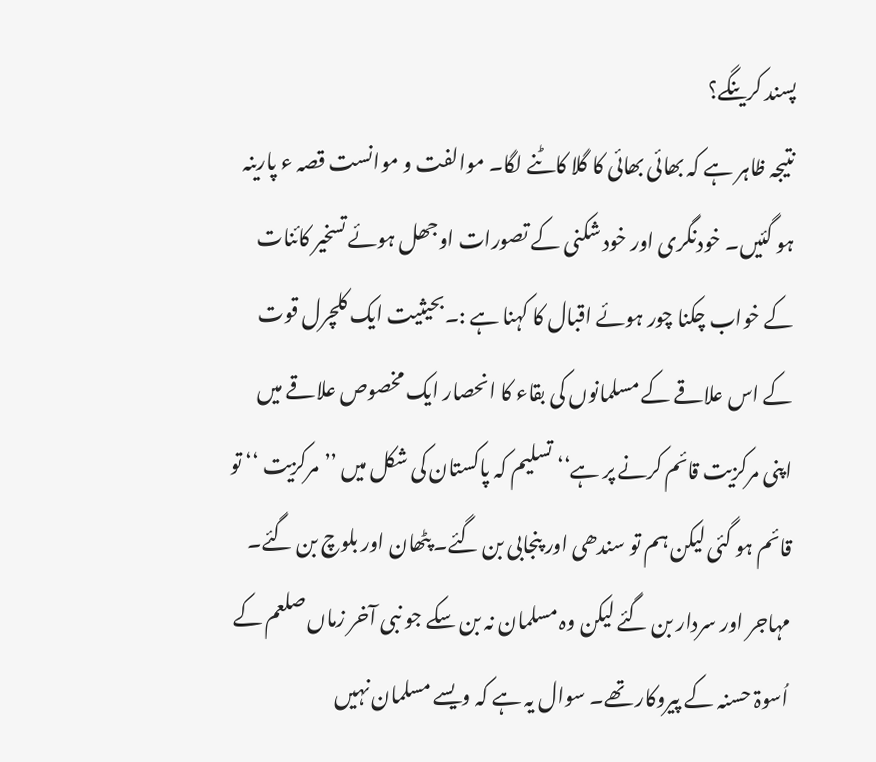پسند کرینگے؟
نتیجہ ظاہر ہے کہ بھائی بھائی کا گلا کاٹنے لگا۔ موالفت و موانست قصہ ء پارینہ ہو گئیں۔ خودنگری اور خود شکنی کے تصورات اوجھل ہوئے تسخیر کائنات کے خواب چکنا چور ہوئے اقبال کا کہنا ہے :۔بحیثیت ایک کلچرل قوت کے اس علاقے کے مسلمانوں کی بقاء کا انحصار ایک مخصوص علاقے میں اپنی مرکزیت قائم کرنے پر ہے‘‘ تسلیم کہ پاکستان کی شکل میں ’’مرکزیت ‘‘ تو قائم ہو گئی لیکن ہم تو سندھی اور پنجابی بن گئے۔ پٹھان اور بلوچ بن گئے۔ مہاجر اور سردار بن گئے لیکن وہ مسلمان نہ بن سکے جو نبی آخر زماں صلعم کے اُسوۃ حسنہ کے پیروکار تھے۔ سوال یہ ہے کہ ویسے مسلمان نہیں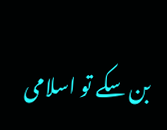بن سکے تو اسلامی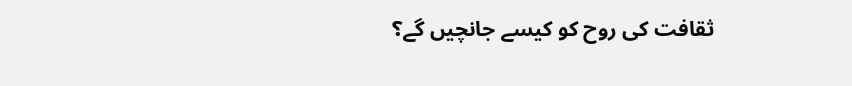ثقافت کی روح کو کیسے جانچیں گے؟